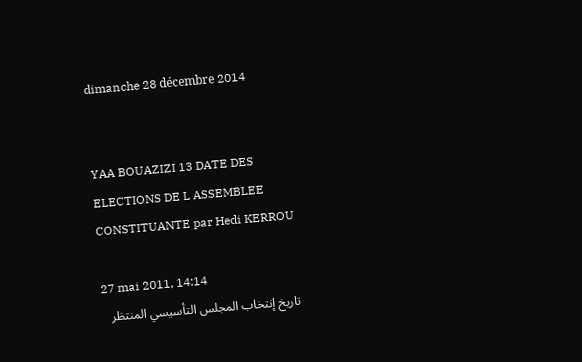dimanche 28 décembre 2014


YAA BOUAZIZI 13 DATE DES ELECTIONS DE L ASSEMBLEE CONSTITUANTE par Hedi KERROU

27 mai 2011, 14:14
تاريخ إنتخاب المجلس التأسيسي المنتظر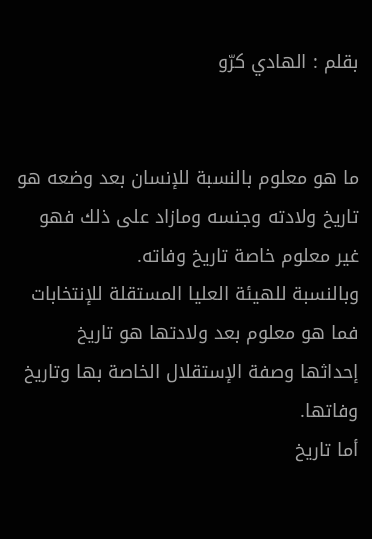بقلم : الهادي كرّو


ما هو معلوم بالنسبة للإنسان بعد وضعه هو تاريخ ولادته وجنسه ومازاد على ذلك فهو غير معلوم خاصة تاريخ وفاته.
وبالنسبة للهيئة العليا المستقلة للإنتخابات فما هو معلوم بعد ولادتها هو تاريخ إحداثها وصفة الإستقلال الخاصة بها وتاريخ وفاتها.
أما تاريخ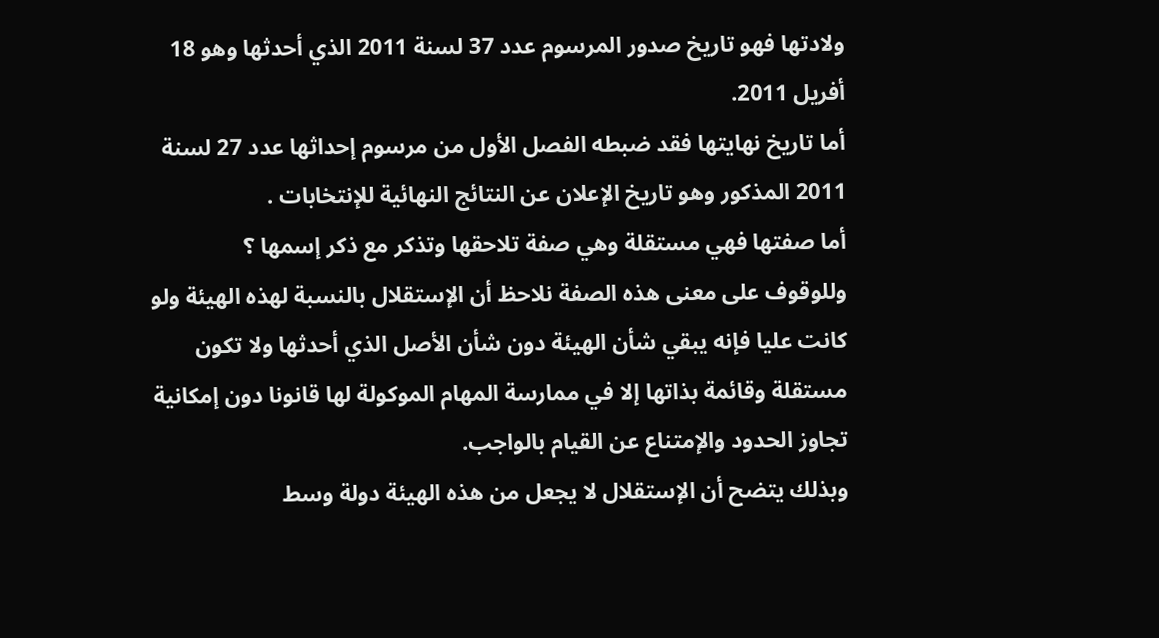ولادتها فهو تاريخ صدور المرسوم عدد 37 لسنة 2011 الذي أحدثها وهو 18 أفريل 2011.
أما تاريخ نهايتها فقد ضبطه الفصل الأول من مرسوم إحداثها عدد 27 لسنة 2011 المذكور وهو تاريخ الإعلان عن النتائج النهائية للإنتخابات .
أما صفتها فهي مستقلة وهي صفة تلاحقها وتذكر مع ذكر إسمها ؟
وللوقوف على معنى هذه الصفة نلاحظ أن الإستقلال بالنسبة لهذه الهيئة ولو كانت عليا فإنه يبقي شأن الهيئة دون شأن الأصل الذي أحدثها ولا تكون مستقلة وقائمة بذاتها إلا في ممارسة المهام الموكولة لها قانونا دون إمكانية تجاوز الحدود والإمتناع عن القيام بالواجب.
وبذلك يتضح أن الإستقلال لا يجعل من هذه الهيئة دولة وسط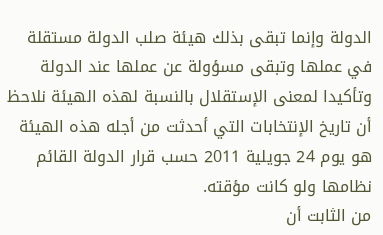الدولة وإنما تبقى بذلك هيئة صلب الدولة مستقلة في عملها وتبقى مسؤولة عن عملها عند الدولة
وتأكيدا لمعنى الإستقلال بالنسبة لهذه الهيئة نلاحظ أن تاريخ الإنتخابات التي أحدثت من أجله هذه الهيئة هو يوم 24 جويلية 2011 حسب قرار الدولة القائم نظامها ولو كانت مؤقته.
من الثابت أن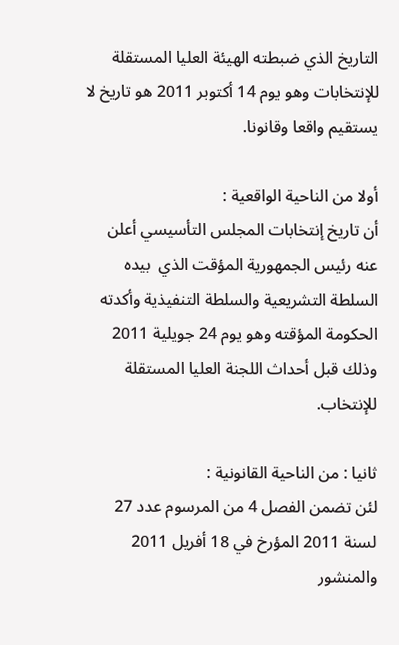التاريخ الذي ضبطته الهيئة العليا المستقلة للإنتخابات وهو يوم 14 أكتوبر 2011 هو تاريخ لا يستقيم واقعا وقانونا.

أولا من الناحية الواقعية :
أن تاريخ إنتخابات المجلس التأسيسي أعلن عنه رئيس الجمهورية المؤقت الذي  بيده السلطة التشريعية والسلطة التنفيذية وأكدته الحكومة المؤقته وهو يوم 24 جويلية 2011 وذلك قبل أحداث اللجنة العليا المستقلة للإنتخاب.

ثانيا : من الناحية القانونية :
لئن تضمن الفصل 4 من المرسوم عدد 27 لسنة 2011 المؤرخ في 18 أفريل 2011  والمنشور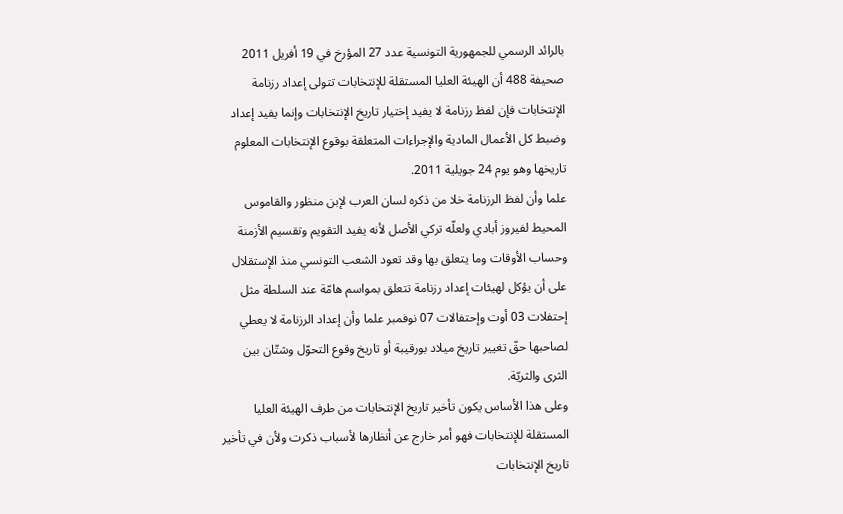بالرائد الرسمي للجمهورية التونسية عدد 27 المؤرخ في 19 أفريل 2011 صحيفة 488 أن الهيئة العليا المستقلة للإنتخابات تتولى إعداد رزنامة الإنتخابات فإن لفظ رزنامة لا يفيد إختيار تاريخ الإنتخابات وإنما يفيد إعداد وضبط كل الأعمال المادية والإجراءات المتعلقة بوقوع الإنتخابات المعلوم تاريخها وهو يوم 24 جويلية 2011.
علما وأن لفظ الرزنامة خلا من ذكره لسان العرب لإبن منظور والقاموس المحيط لفيروز أبادي ولعلّه تركي الأصل لأنه يفيد التقويم وتقسيم الأزمنة وحساب الأوقات وما يتعلق بها وقد تعود الشعب التونسي منذ الإستقلال على أن يؤكل لهيئات إعداد رزنامة تتعلق بمواسم هامّة عند السلطة مثل إحتفلات 03 أوت وإحتفالات 07 نوفمبر علما وأن إعداد الرزنامة لا يعطي لصاحبها حقّ تغيير تاريخ ميلاد بورقيبة أو تاريخ وقوع التحوّل وشتّان بين الثرى والثريّة.
وعلى هذا الأساس يكون تأخير تاريخ الإنتخابات من طرف الهيئة العليا المستقلة للإنتخابات فهو أمر خارج عن أنظارها لأسباب ذكرت ولأن في تأخير تاريخ الإنتخابات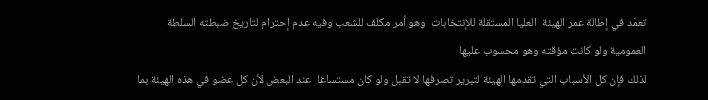تعمّد في إطالة عمر الهيئة  العليا المستقلة للإنتخابات  وهو أمر مكلف للشعب وفيه عدم إحترام لتاريخ ضبطته السلطة العمومية ولو كانت مؤقته وهو محسوب عليها
لذلك فإن كل الأسباب التي تقدمها الهيئة لتبرير تصرفها لا تقبل ولو كان مستساغا  عند البعض لأن كل عضو في هذه الهيئة بما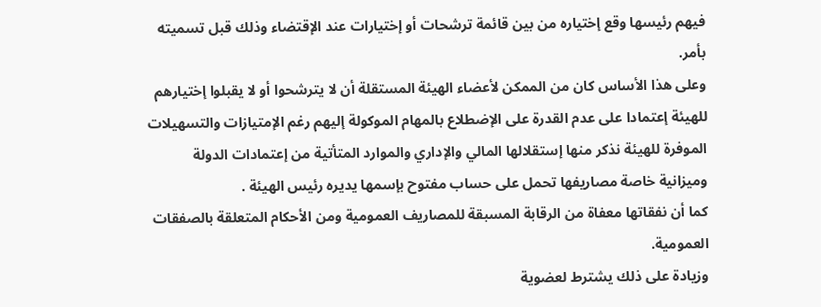فيهم رئيسها وقع إختياره من بين قائمة ترشحات أو إختيارات عند الإقتضاء وذلك قبل تسميته بأمر.
وعلى هذا الأساس كان من الممكن لأعضاء الهيئة المستقلة أن لا يترشحوا أو لا يقبلوا إختيارهم للهيئة إعتمادا على عدم القدرة على الإضطلاع بالمهام الموكولة إليهم رغم الإمتيازات والتسهيلات الموفرة للهيئة نذكر منها إستقلالها المالي والإداري والموارد المتأتية من إعتمادات الدولة وميزانية خاصة مصاريفها تحمل على حساب مفتوح بإسمها يديره رئيس الهيئة .
كما أن نفقاتها معفاة من الرقابة المسبقة للمصاريف العمومية ومن الأحكام المتعلقة بالصفقات العمومية.
وزيادة على ذلك يشترط لعضوية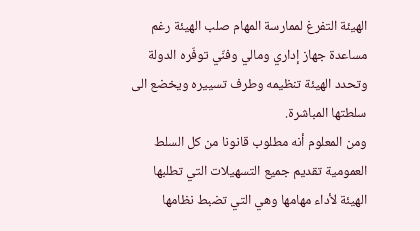الهيئة التفرغ لممارسة المهام صلب الهيئة رغم مساعدة جهاز إداري ومالي وفنّي توفّره الدولة وتحدد الهيئة تنظيمه وطرف تسييره ويخضع الى سلطتها المباشرة.
ومن المعلوم أنه مطلوب قانونا من كل السلط العمومية تقديم جميع التسهيلات التي تطلبها الهيئة لأداء مهامها وهي التي تضبط نظامها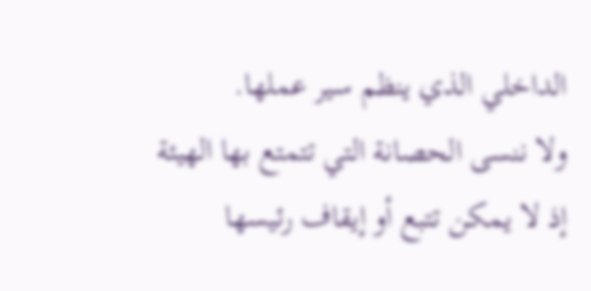الداخلي الذي ينظم سير عملها.
ولا ننسى الحصانة التي تتمتع بها الهيئة إذ لا يمكن تتبع أو إيقاف رئيسها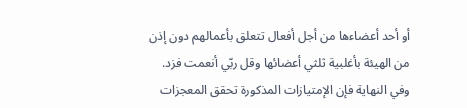أو أحد أعضاءها من أجل أفعال تتعلق بأعمالهم دون إذن من الهيئة بأغلبية ثلثي أعضائها وقل ربّي أنعمت فزد.
وفي النهاية فإن الإمتيازات المذكورة تحقق المعجزات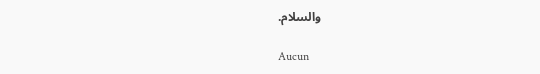والسلام.

Aucun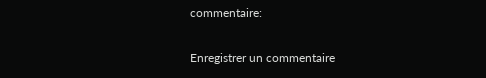commentaire:

Enregistrer un commentaire